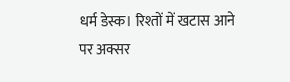धर्म डेस्क। रिश्तों में खटास आने पर अक्सर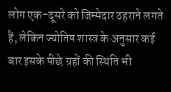लोग एक-दूसरे को जिम्मेदार ठहराने लगते हैं, लेकिन ज्योतिष शास्त्र के अनुसार कई बार इसके पीछे ग्रहों की स्थिति भी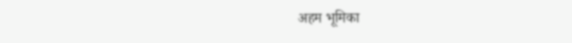अहम भूमिका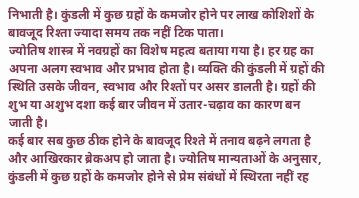निभाती है। कुंडली में कुछ ग्रहों के कमजोर होने पर लाख कोशिशों के बावजूद रिश्ता ज्यादा समय तक नहीं टिक पाता।
ज्योतिष शास्त्र में नवग्रहों का विशेष महत्व बताया गया है। हर ग्रह का अपना अलग स्वभाव और प्रभाव होता है। व्यक्ति की कुंडली में ग्रहों की स्थिति उसके जीवन, स्वभाव और रिश्तों पर असर डालती है। ग्रहों की शुभ या अशुभ दशा कई बार जीवन में उतार-चढ़ाव का कारण बन जाती है।
कई बार सब कुछ ठीक होने के बावजूद रिश्ते में तनाव बढ़ने लगता है और आखिरकार ब्रेकअप हो जाता है। ज्योतिष मान्यताओं के अनुसार, कुंडली में कुछ ग्रहों के कमजोर होने से प्रेम संबंधों में स्थिरता नहीं रह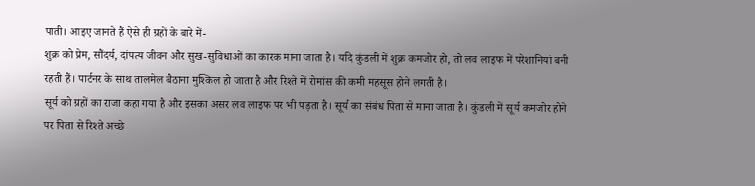पाती। आइए जानते हैं ऐसे ही ग्रहों के बारे में-
शुक्र को प्रेम, सौंदर्य, दांपत्य जीवन और सुख-सुविधाओं का कारक माना जाता है। यदि कुंडली में शुक्र कमजोर हो, तो लव लाइफ में परेशानियां बनी रहती हैं। पार्टनर के साथ तालमेल बैठाना मुश्किल हो जाता है और रिश्ते में रोमांस की कमी महसूस होने लगती है।
सूर्य को ग्रहों का राजा कहा गया है और इसका असर लव लाइफ पर भी पड़ता है। सूर्य का संबंध पिता से माना जाता है। कुंडली में सूर्य कमजोर होने पर पिता से रिश्ते अच्छे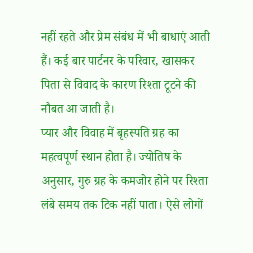नहीं रहते और प्रेम संबंध में भी बाधाएं आती हैं। कई बार पार्टनर के परिवार, खासकर पिता से विवाद के कारण रिश्ता टूटने की नौबत आ जाती है।
प्यार और विवाह में बृहस्पति ग्रह का महत्वपूर्ण स्थान होता है। ज्योतिष के अनुसार, गुरु ग्रह के कमजोर होने पर रिश्ता लंबे समय तक टिक नहीं पाता। ऐसे लोगों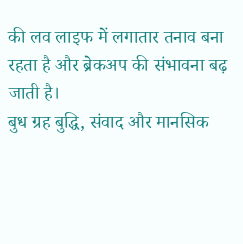की लव लाइफ में लगातार तनाव बना रहता है और ब्रेकअप की संभावना बढ़ जाती है।
बुध ग्रह बुद्धि, संवाद और मानसिक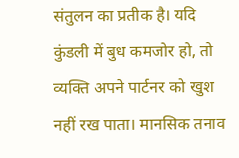संतुलन का प्रतीक है। यदि कुंडली में बुध कमजोर हो, तो व्यक्ति अपने पार्टनर को खुश नहीं रख पाता। मानसिक तनाव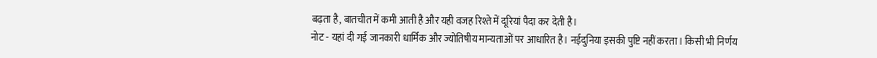बढ़ता है, बातचीत में कमी आती है और यही वजह रिश्ते में दूरियां पैदा कर देती है।
नोट - यहां दी गई जानकारी धार्मिक और ज्योतिषीय मान्यताओं पर आधारित है। नईदुनिया इसकी पुष्टि नहीं करता। किसी भी निर्णय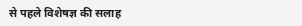से पहले विशेषज्ञ की सलाह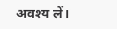अवश्य लें।